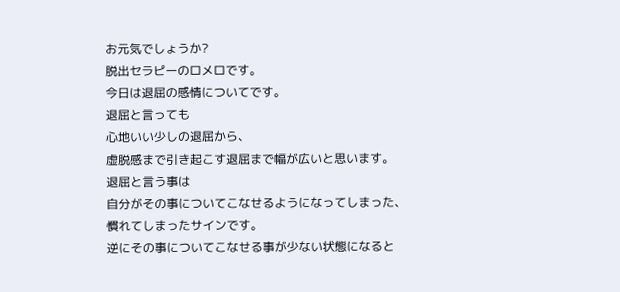お元気でしょうか?
脱出セラピーのロメロです。
今日は退屈の感情についてです。
退屈と言っても
心地いい少しの退屈から、
虚脱感まで引き起こす退屈まで幅が広いと思います。
退屈と言う事は
自分がその事についてこなせるようになってしまった、
慣れてしまったサインです。
逆にその事についてこなせる事が少ない状態になると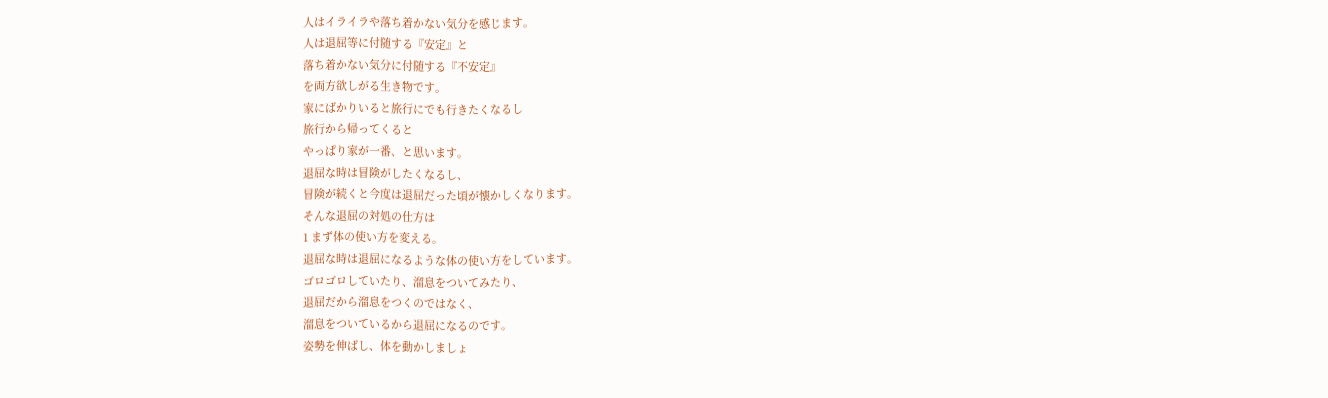人はイライラや落ち着かない気分を感じます。
人は退屈等に付随する『安定』と
落ち着かない気分に付随する『不安定』
を両方欲しがる生き物です。
家にばかりいると旅行にでも行きたくなるし
旅行から帰ってくると
やっぱり家が一番、と思います。
退屈な時は冒険がしたくなるし、
冒険が続くと今度は退屈だった頃が懐かしくなります。
そんな退屈の対処の仕方は
1 まず体の使い方を変える。
退屈な時は退屈になるような体の使い方をしています。
ゴロゴロしていたり、溜息をついてみたり、
退屈だから溜息をつくのではなく、
溜息をついているから退屈になるのです。
姿勢を伸ばし、体を動かしましょ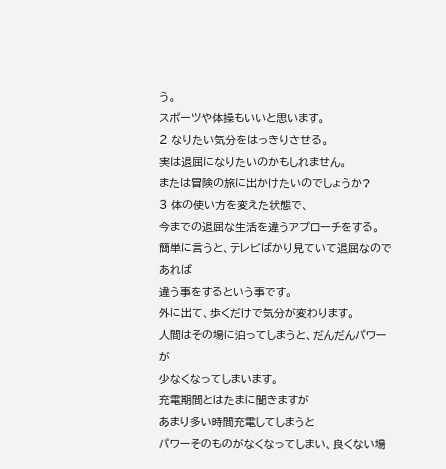う。
スポーツや体操もいいと思います。
2 なりたい気分をはっきりさせる。
実は退屈になりたいのかもしれません。
または冒険の旅に出かけたいのでしょうか?
3 体の使い方を変えた状態で、
今までの退屈な生活を違うアプローチをする。
簡単に言うと、テレビばかり見ていて退屈なのであれば
違う事をするという事です。
外に出て、歩くだけで気分が変わります。
人間はその場に泊ってしまうと、だんだんパワーが
少なくなってしまいます。
充電期間とはたまに聞きますが
あまり多い時間充電してしまうと
パワーそのものがなくなってしまい、良くない場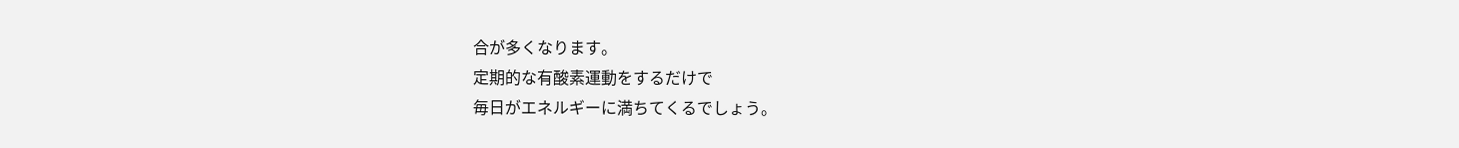合が多くなります。
定期的な有酸素運動をするだけで
毎日がエネルギーに満ちてくるでしょう。